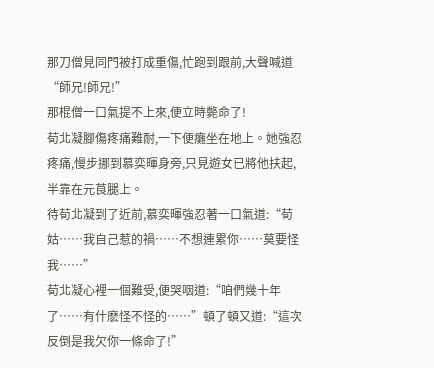那刀僧見同門被打成重傷,忙跑到跟前,大聲喊道“師兄!師兄!”
那棍僧一口氣提不上來,便立時斃命了!
荀北凝腳傷疼痛難耐,一下便癱坐在地上。她強忍疼痛,慢步挪到慕奕暉身旁,只見遊女已將他扶起,半靠在元莨腿上。
待荀北凝到了近前,慕奕暉強忍著一口氣道:“荀姑……我自己惹的禍……不想連累你……莫要怪我……”
荀北凝心裡一個難受,便哭咽道:“咱們幾十年了……有什麽怪不怪的……”頓了頓又道:“這次反倒是我欠你一條命了!”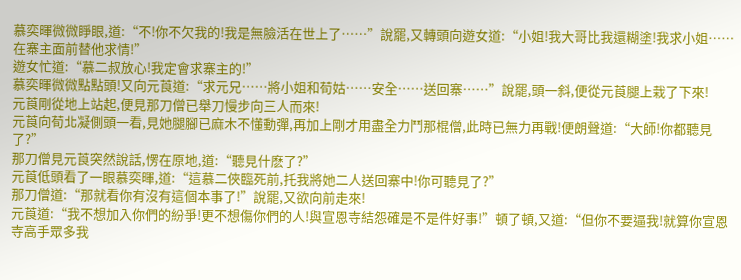慕奕暉微微睜眼,道:“不!你不欠我的!我是無臉活在世上了……”說罷,又轉頭向遊女道:“小姐!我大哥比我還糊塗!我求小姐……在寨主面前替他求情!”
遊女忙道:“慕二叔放心!我定會求寨主的!”
慕奕暉微微點點頭!又向元莨道:“求元兄……將小姐和荀姑……安全……送回寨……”說罷,頭一斜,便從元莨腿上栽了下來!
元莨剛從地上站起,便見那刀僧已舉刀慢步向三人而來!
元莨向荀北凝側頭一看,見她腿腳已麻木不懂動彈,再加上剛才用盡全力鬥那棍僧,此時已無力再戰!便朗聲道:“大師!你都聽見了?”
那刀僧見元莨突然說話,愣在原地,道:“聽見什麽了?”
元莨低頭看了一眼慕奕暉,道:“這慕二俠臨死前,托我將她二人送回寨中!你可聽見了?”
那刀僧道:“那就看你有沒有這個本事了!”說罷,又欲向前走來!
元莨道:“我不想加入你們的紛爭!更不想傷你們的人!與宣恩寺結怨確是不是件好事!”頓了頓,又道:“但你不要逼我!就算你宣恩寺高手眾多我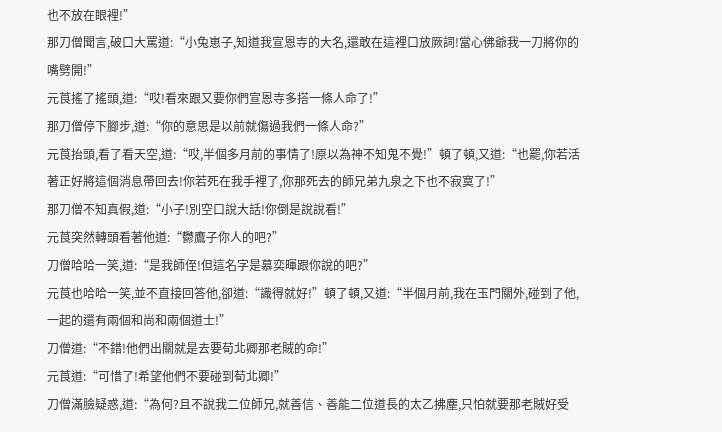也不放在眼裡!”
那刀僧聞言,破口大罵道:“小兔崽子,知道我宣恩寺的大名,還敢在這裡口放厥詞!當心佛爺我一刀將你的嘴劈開!”
元莨搖了搖頭,道:“哎!看來跟又要你們宣恩寺多搭一條人命了!”
那刀僧停下腳步,道:“你的意思是以前就傷過我們一條人命?”
元莨抬頭,看了看天空,道:“哎,半個多月前的事情了!原以為神不知鬼不覺!”頓了頓,又道:“也罷,你若活著正好將這個消息帶回去!你若死在我手裡了,你那死去的師兄弟九泉之下也不寂寞了!”
那刀僧不知真假,道:“小子!別空口說大話!你倒是說說看!”
元莨突然轉頭看著他道:“鬱鷹子你人的吧?”
刀僧哈哈一笑,道:“是我師侄!但這名字是慕奕暉跟你說的吧?”
元莨也哈哈一笑,並不直接回答他,卻道:“識得就好!”頓了頓,又道:“半個月前,我在玉門關外,碰到了他,一起的還有兩個和尚和兩個道士!”
刀僧道:“不錯!他們出關就是去要荀北卿那老賊的命!”
元莨道:“可惜了!希望他們不要碰到荀北卿!”
刀僧滿臉疑惑,道:“為何?且不說我二位師兄,就善信、善能二位道長的太乙拂塵,只怕就要那老賊好受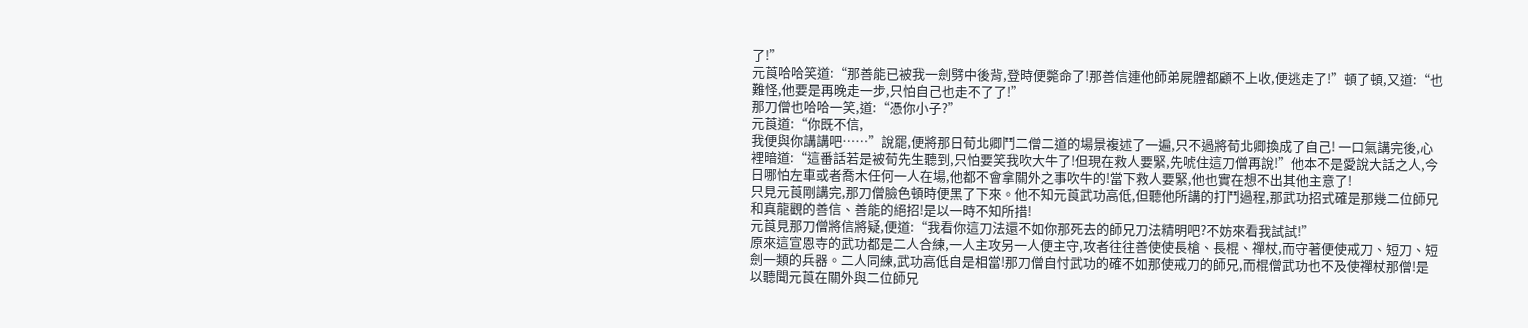了!”
元莨哈哈笑道:“那善能已被我一劍劈中後背,登時便斃命了!那善信連他師弟屍體都顧不上收,便逃走了!”頓了頓,又道:“也難怪,他要是再晚走一步,只怕自己也走不了了!”
那刀僧也哈哈一笑,道:“憑你小子?”
元莨道:“你既不信,
我便與你講講吧……”說罷,便將那日荀北卿鬥二僧二道的場景複述了一遍,只不過將荀北卿換成了自己! 一口氣講完後,心裡暗道:“這番話若是被荀先生聽到,只怕要笑我吹大牛了!但現在救人要緊,先唬住這刀僧再說!”他本不是愛說大話之人,今日哪怕左車或者喬木任何一人在場,他都不會拿關外之事吹牛的!當下救人要緊,他也實在想不出其他主意了!
只見元莨剛講完,那刀僧臉色頓時便黑了下來。他不知元莨武功高低,但聽他所講的打鬥過程,那武功招式確是那幾二位師兄和真龍觀的善信、善能的絕招!是以一時不知所措!
元莨見那刀僧將信將疑,便道:“我看你這刀法還不如你那死去的師兄刀法精明吧?不妨來看我試試!”
原來這宣恩寺的武功都是二人合練,一人主攻另一人便主守,攻者往往善使使長槍、長棍、禪杖,而守著便使戒刀、短刀、短劍一類的兵器。二人同練,武功高低自是相當!那刀僧自忖武功的確不如那使戒刀的師兄,而棍僧武功也不及使禪杖那僧!是以聽聞元莨在關外與二位師兄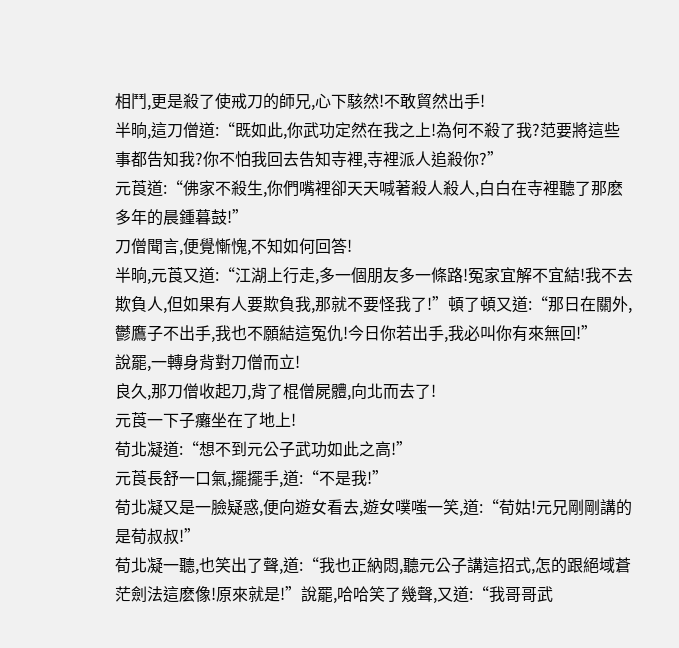相鬥,更是殺了使戒刀的師兄,心下駭然!不敢貿然出手!
半晌,這刀僧道:“既如此,你武功定然在我之上!為何不殺了我?范要將這些事都告知我?你不怕我回去告知寺裡,寺裡派人追殺你?”
元莨道:“佛家不殺生,你們嘴裡卻天天喊著殺人殺人,白白在寺裡聽了那麽多年的晨鍾暮鼓!”
刀僧聞言,便覺慚愧,不知如何回答!
半晌,元莨又道:“江湖上行走,多一個朋友多一條路!冤家宜解不宜結!我不去欺負人,但如果有人要欺負我,那就不要怪我了!”頓了頓又道:“那日在關外,鬱鷹子不出手,我也不願結這冤仇!今日你若出手,我必叫你有來無回!”
說罷,一轉身背對刀僧而立!
良久,那刀僧收起刀,背了棍僧屍體,向北而去了!
元莨一下子癱坐在了地上!
荀北凝道:“想不到元公子武功如此之高!”
元莨長舒一口氣,擺擺手,道:“不是我!”
荀北凝又是一臉疑惑,便向遊女看去,遊女噗嗤一笑,道:“荀姑!元兄剛剛講的是荀叔叔!”
荀北凝一聽,也笑出了聲,道:“我也正納悶,聽元公子講這招式,怎的跟絕域蒼茫劍法這麽像!原來就是!”說罷,哈哈笑了幾聲,又道:“我哥哥武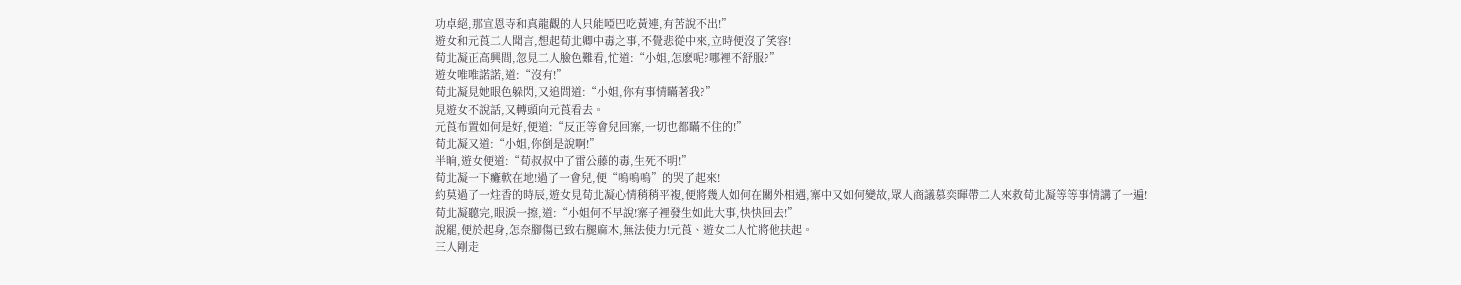功卓絕,那宣恩寺和真龍觀的人只能啞巴吃黃連,有苦說不出!”
遊女和元莨二人聞言,想起荀北卿中毒之事,不覺悲從中來,立時便沒了笑容!
荀北凝正高興間,忽見二人臉色難看,忙道:“小姐,怎麽呢?哪裡不舒服?”
遊女唯唯諾諾,道:“沒有!”
荀北凝見她眼色躲閃,又追問道:“小姐,你有事情瞞著我?”
見遊女不說話,又轉頭向元莨看去。
元莨布置如何是好,便道:“反正等會兒回寨,一切也都瞞不住的!”
荀北凝又道:“小姐,你倒是說啊!”
半晌,遊女便道:“荀叔叔中了雷公藤的毒,生死不明!”
荀北凝一下癱軟在地!過了一會兒,便“嗚嗚嗚”的哭了起來!
約莫過了一炷香的時辰,遊女見荀北凝心情稍稍平複,便將幾人如何在關外相遇,寨中又如何變故,眾人商議慕奕暉帶二人來救荀北凝等等事情講了一遍!
荀北凝聽完,眼淚一擦,道:“小姐何不早說!寨子裡發生如此大事,快快回去!”
說罷,便於起身,怎奈腳傷已致右腿麻木,無法使力!元莨、遊女二人忙將他扶起。
三人剛走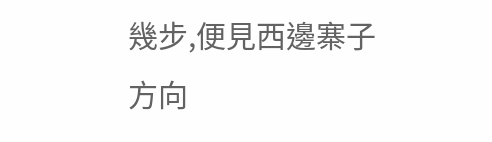幾步,便見西邊寨子方向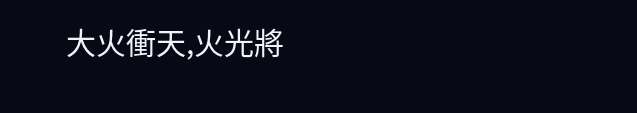大火衝天,火光將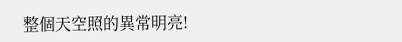整個天空照的異常明亮!